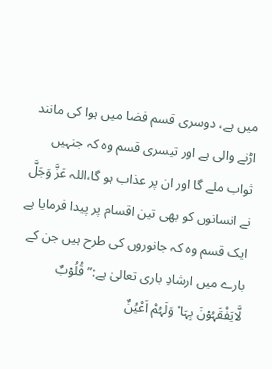میں ہے، دوسری قسم فضا میں ہوا کی مانند اڑنے والی ہے اور تیسری قسم وہ کہ جنہیں ثواب ملے گا اور ان پر عذاب ہو گا،اللہ عَزَّ وَجَلَّ نے انسانوں کو بھی تین اقسام پر پیدا فرمایا ہے ایک قسم وہ کہ جانوروں کی طرح ہیں جن کے بارے میں ارشادِ باری تعالیٰ ہے:” قُلُوۡبٌ لَّایَفْقَہُوۡنَ بِہَا ۫ وَلَہُمْ اَعْیُنٌ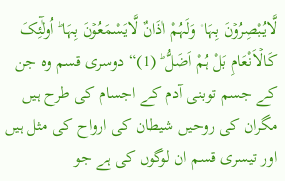لَّایُبْصِرُوۡنَ بِہَا ۫ وَلَہُمْ اٰذَانٌ لَّایَسْمَعُوۡنَ بِہَا ؕ اُولٰٓئِکَ کَالۡاَنْعَامِ بَلْ ہُمْ اَضَلُّ ؕ (1)“ دوسری قسم وہ جن کے جسم توبنی آدم کے اجسام کی طرح ہیں مگران کی روحیں شیطان کی ارواح کی مثل ہیں اور تیسری قسم ان لوگوں کی ہے جو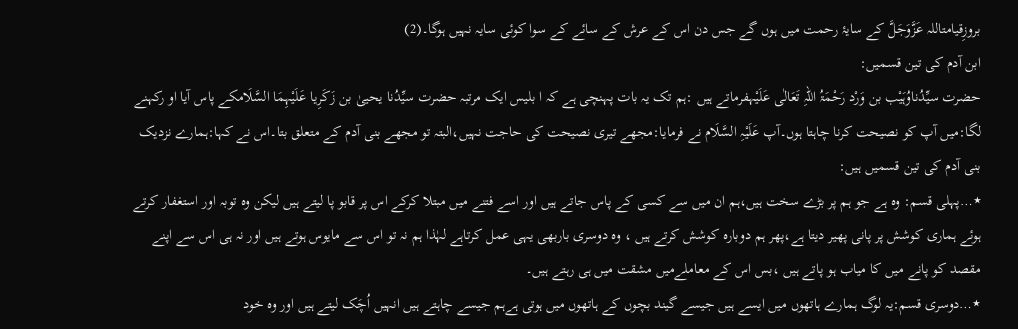بروزِقیامتاللہ عَزَّوَجَلَّ کے سایۂ رحمت میں ہوں گے جس دن اس کے عرش کے سائے کے سوا کوئی سایہ نہیں ہوگا۔(2)
ابن آدم کی تین قسمیں:
حضرت سیِّدُناوُہَیْب بن وَرْد رَحْمَۃُ اللہِ تَعَالٰی عَلَیْہفرماتے ہیں :ہم تک یہ بات پہنچی ہے کہ ا بلیس ایک مرتبہ حضرت سیِّدُنا یحییٰ بن زَکَرِیا عَلَیْہِمَا السَّلَامکے پاس آیا او رکہنے لگا:میں آپ کو نصیحت کرنا چاہتا ہوں۔آپ عَلَیْہِ السَّلَام نے فرمایا:مجھے تیری نصیحت کی حاجت نہیں،البتہ تو مجھے بنی آدم کے متعلق بتا۔اس نے کہا:ہمارے نزدیک بنی آدم کی تین قسمیں ہیں:
٭…پہلی قسم: وہ ہے جو ہم پر بڑے سخت ہیں،ہم ان میں سے کسی کے پاس جاتے ہیں اور اسے فتنے میں مبتلا کرکے اس پر قابو پا لیتے ہیں لیکن وہ توبہ اور استغفار کرتے ہوئے ہماری کوشش پر پانی پھیر دیتا ہے،پھر ہم دوبارہ کوشش کرتے ہیں ، وہ دوسری باربھی یہی عمل کرتاہے لہٰذا ہم نہ تو اس سے مایوس ہوتے ہیں اور نہ ہی اس سے اپنے مقصد کو پانے میں کا میاب ہو پاتے ہیں ،بس اس کے معاملےمیں مشقت میں ہی رہتے ہیں۔
٭…دوسری قسم:یہ لوگ ہمارے ہاتھوں میں ایسے ہیں جیسے گیند بچوں کے ہاتھوں میں ہوتی ہےہم جیسے چاہتے ہیں انہیں اُچَک لیتے ہیں اور وہ خود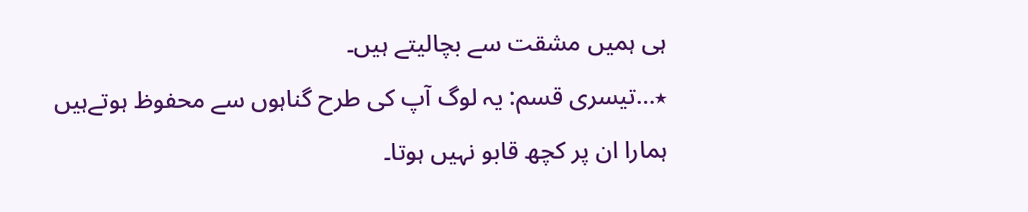ہی ہمیں مشقت سے بچالیتے ہیں۔
٭…تیسری قسم: یہ لوگ آپ کی طرح گناہوں سے محفوظ ہوتےہیں ہمارا ان پر کچھ قابو نہیں ہوتا۔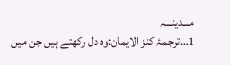مـــدینـــہ
1…ترجمۂ کنز الایمان:وہ دل رکھتے ہیں جن میں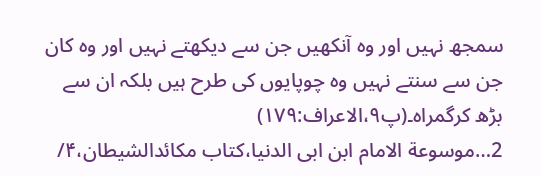سمجھ نہیں اور وہ آنکھیں جن سے دیکھتے نہیں اور وہ کان جن سے سنتے نہیں وہ چوپایوں کی طرح ہیں بلکہ ان سے بڑھ کرگمراہ۔(پ۹،الاعراف:۱۷۹)
2…موسوعة الامام ابن ابی الدنيا،کتاب مکائدالشيطان،۴/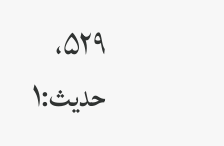۵۲۹، حديث:۱